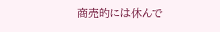商売的には休んで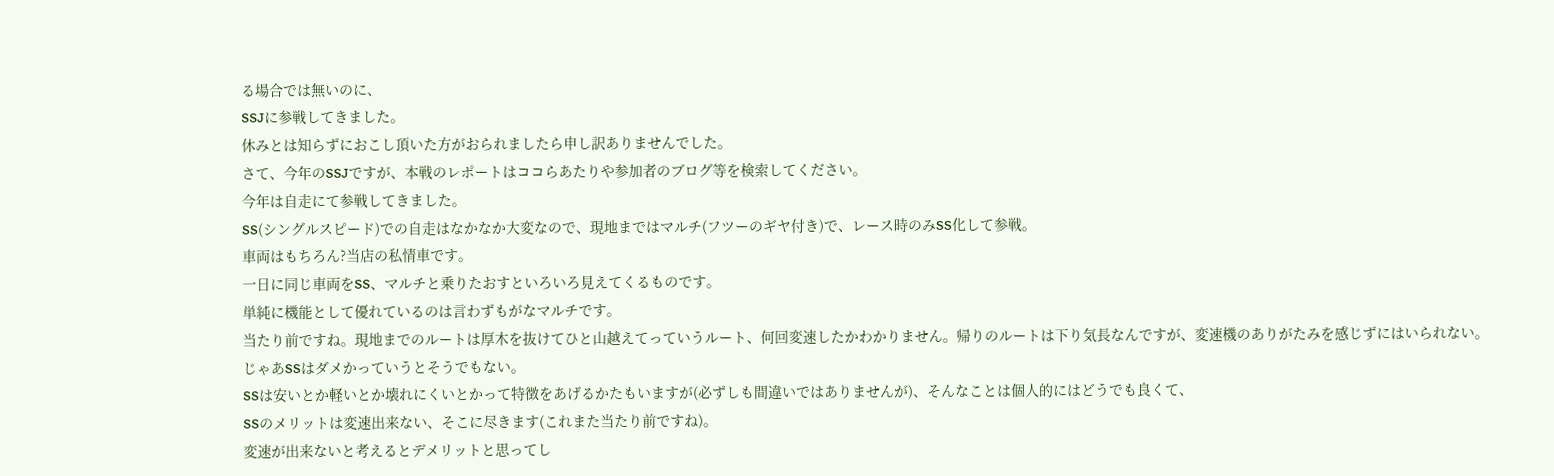る場合では無いのに、
SSJに参戦してきました。
休みとは知らずにおこし頂いた方がおられましたら申し訳ありませんでした。
さて、今年のSSJですが、本戦のレポートはココらあたりや参加者のブログ等を検索してください。
今年は自走にて参戦してきました。
SS(シングルスピード)での自走はなかなか大変なので、現地まではマルチ(フツーのギヤ付き)で、レース時のみSS化して参戦。
車両はもちろん?当店の私情車です。
一日に同じ車両をSS、マルチと乗りたおすといろいろ見えてくるものです。
単純に機能として優れているのは言わずもがなマルチです。
当たり前ですね。現地までのルートは厚木を抜けてひと山越えてっていうルート、何回変速したかわかりません。帰りのルートは下り気長なんですが、変速機のありがたみを感じずにはいられない。
じゃあSSはダメかっていうとそうでもない。
SSは安いとか軽いとか壊れにくいとかって特徴をあげるかたもいますが(必ずしも間違いではありませんが)、そんなことは個人的にはどうでも良くて、
SSのメリットは変速出来ない、そこに尽きます(これまた当たり前ですね)。
変速が出来ないと考えるとデメリットと思ってし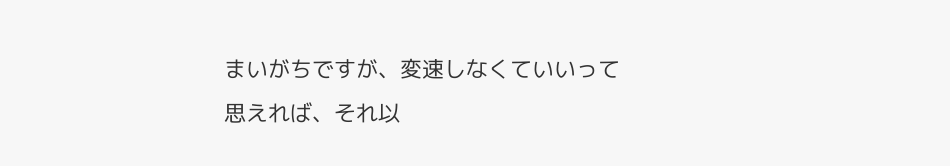まいがちですが、変速しなくていいって思えれば、それ以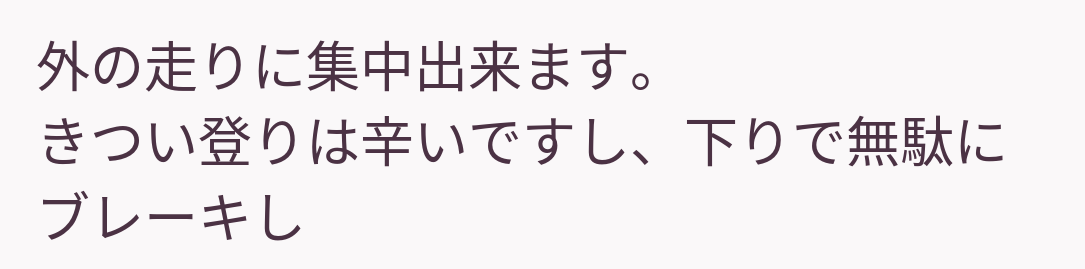外の走りに集中出来ます。
きつい登りは辛いですし、下りで無駄にブレーキし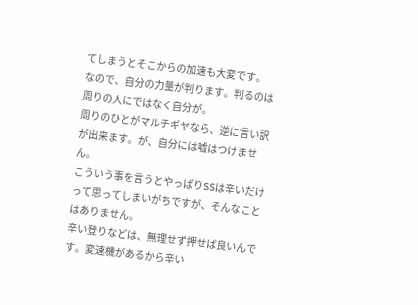てしまうとそこからの加速も大変です。
なので、自分の力量が判ります。判るのは周りの人にではなく自分が。
周りのひとがマルチギヤなら、逆に言い訳が出来ます。が、自分には嘘はつけません。
こういう事を言うとやっぱりSSは辛いだけって思ってしまいがちですが、そんなことはありません。
辛い登りなどは、無理せず押せば良いんです。変速機があるから辛い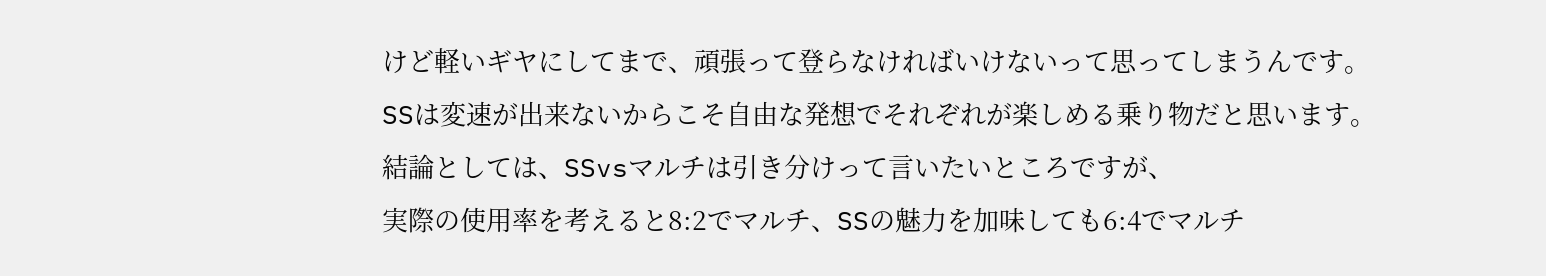けど軽いギヤにしてまで、頑張って登らなければいけないって思ってしまうんです。
SSは変速が出来ないからこそ自由な発想でそれぞれが楽しめる乗り物だと思います。
結論としては、SSvsマルチは引き分けって言いたいところですが、
実際の使用率を考えると8:2でマルチ、SSの魅力を加味しても6:4でマルチ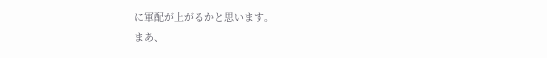に軍配が上がるかと思います。
まあ、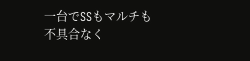一台でSSもマルチも不具合なく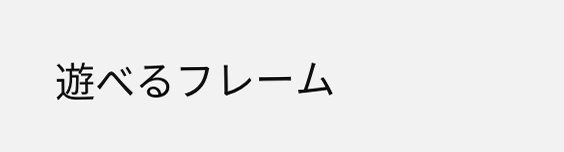遊べるフレーム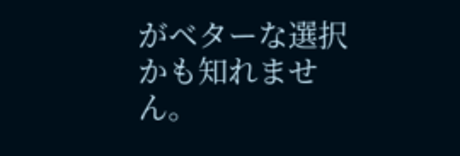がベターな選択かも知れません。